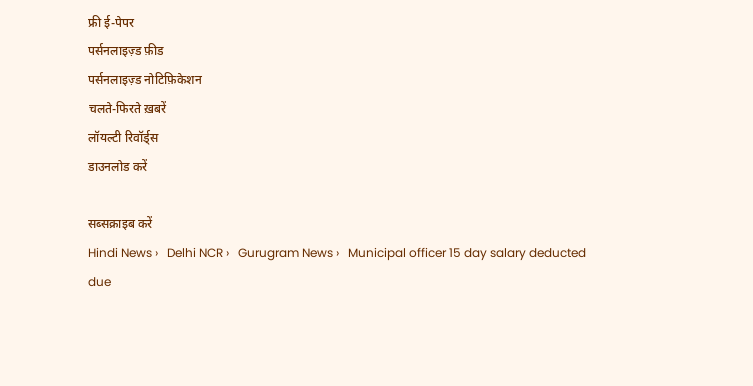फ्री ई-पेपर
पर्सनलाइज़्ड फ़ीड
पर्सनलाइज़्ड नोटिफ़िकेशन
चलते-फिरते ख़बरें
लॉयल्टी रिवॉर्ड्स
डाउनलोड करें

सब्सक्राइब करें
Hindi News ›   Delhi NCR ›   Gurugram News ›   Municipal officer 15 day salary deducted due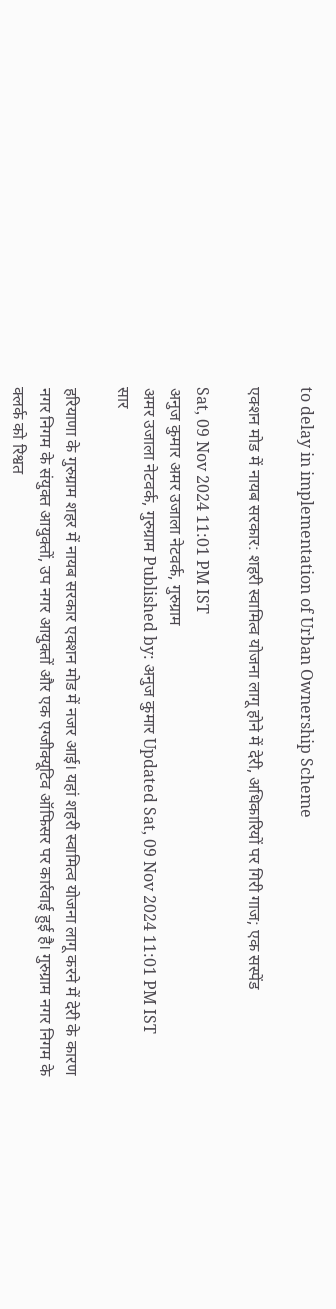to delay in implementation of Urban Ownership Scheme

एक्शन मोड में नायब सरकार: शहरी स्वामित्व योजना लागू होने में देरी, अधिकारियों पर गिरी गाज; एक सस्पेंड

Sat, 09 Nov 2024 11:01 PM IST
अनुज कुमार अमर उजाला नेटवर्क, गुरुग्राम
अमर उजाला नेटवर्क, गुरुग्राम Published by: अनुज कुमार Updated Sat, 09 Nov 2024 11:01 PM IST
सार

हरियाणा के गुरुग्राम शहर में नायब सरकार एक्शन मोड में नजर आई। यहां शहरी स्वामित्व योजना लागू करने में देरी के कारण नगर निगम के संयुक्त आयुक्तों, उप नगर आयुक्तों और एक एग्जीक्यूटिव ऑफिसर पर कार्रवाई हुई है। गुरुग्राम नगर निगम के क्लर्क को रिश्वत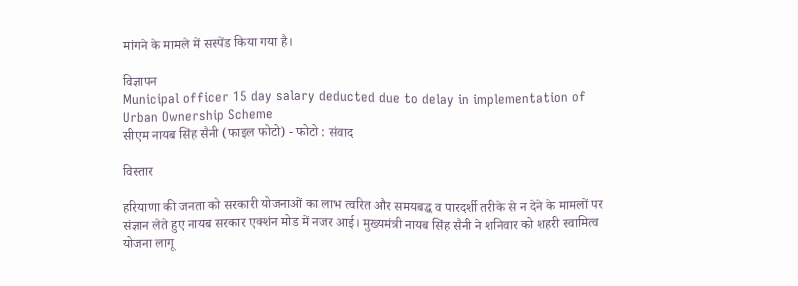मांगने के मामले में सस्पेंड किया गया है।

विज्ञापन
Municipal officer 15 day salary deducted due to delay in implementation of Urban Ownership Scheme
सीएम नायब सिंह सैनी (फाइल फोटो) - फोटो : संवाद

विस्तार

हरियाणा की जनता को सरकारी योजनाओं का लाभ त्वरित और समयबद्ध व पारदर्शी तरीके से न देने के मामलों पर संज्ञान लेते हुए नायब सरकार एक्शंन मोड में नजर आई। मुख्यमंत्री नायब सिंह सैनी ने शनिवार को शहरी स्वामित्व योजना लागू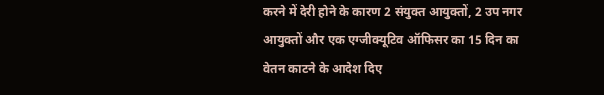करने में देरी होने के कारण 2 संयुक्त आयुक्तों, 2 उप नगर आयुक्तों और एक एग्जीक्यूटिव ऑफिसर का 15 दिन का वेतन काटने के आदेश दिए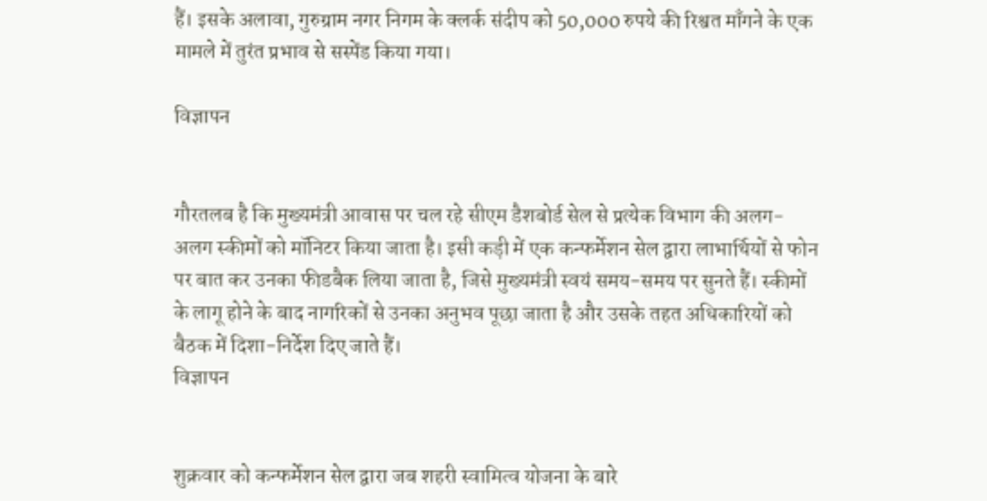हैं। इसके अलावा, गुरुग्राम नगर निगम के क्लर्क संदीप को 50,000 रुपये की रिश्वत माँगने के एक मामले में तुरंत प्रभाव से सस्पेंड किया गया।

विज्ञापन


गौरतलब है कि मुख्यमंत्री आवास पर चल रहे सीएम डैशबोर्ड सेल से प्रत्येक विभाग की अलग-अलग स्कीमों को मॉनिटर किया जाता है। इसी कड़ी में एक कन्फर्मेशन सेल द्वारा लाभार्थियों से फोन पर बात कर उनका फीडबैक लिया जाता है, जिसे मुख्यमंत्री स्वयं समय-समय पर सुनते हैं। स्कीमों के लागू होने के बाद नागरिकों से उनका अनुभव पूछा जाता है और उसके तहत अधिकारियों को बैठक में दिशा-निर्देश दिए जाते हैं।
विज्ञापन


शुक्रवार को कन्फर्मेशन सेल द्वारा जब शहरी स्वामित्व योजना के बारे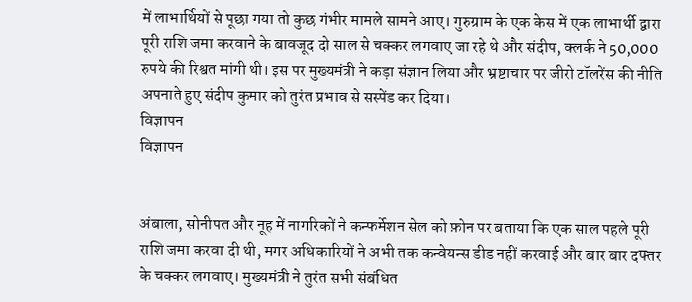में लाभार्थियों से पूछा गया तो कुछ गंभीर मामले सामने आए। गुरुग्राम के एक केस में एक लाभार्थी द्वारा पूरी राशि जमा करवाने के बावजूद दो साल से चक्कर लगवाए जा रहे थे और संदीप, क्लर्क ने 50,000 रुपये की रिश्वत मांगी थी। इस पर मुख्यमंत्री ने कड़ा संज्ञान लिया और भ्रष्टाचार पर जीरो टॉलरेंस की नीति अपनाते हुए संदीप कुमार को तुरंत प्रभाव से सस्पेंड कर दिया।
विज्ञापन
विज्ञापन


अंबाला, सोनीपत और नूह में नागरिकों ने कन्फर्मेशन सेल को फ़ोन पर बताया कि एक साल पहले पूरी राशि जमा करवा दी थी, मगर अधिकारियों ने अभी तक कन्वेयन्स डीड नहीं करवाई और बार बार दफ्तर के चक्कर लगवाए। मुख्यमंत्री ने तुरंत सभी संबंधित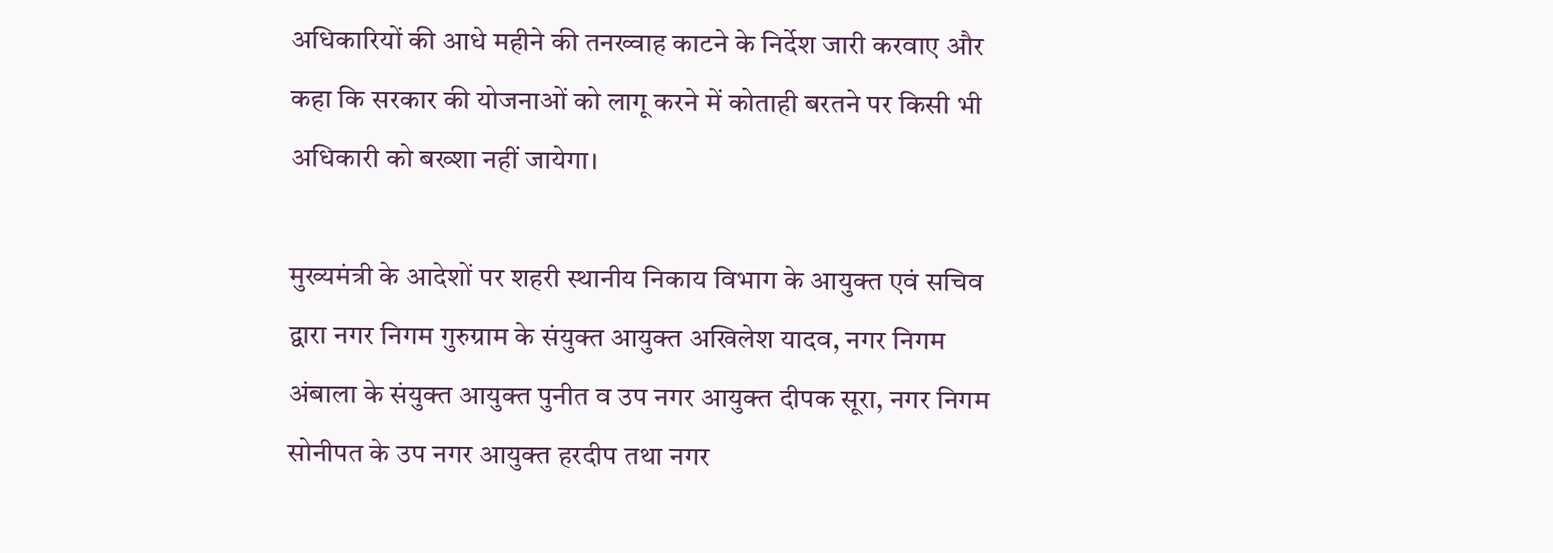अधिकारियों की आधे महीने की तनख्वाह काटने के निर्देश जारी करवाए और कहा कि सरकार की योजनाओं को लागू करने में कोताही बरतने पर किसी भी अधिकारी को बख्शा नहीं जायेगा।

मुख्यमंत्री के आदेशों पर शहरी स्थानीय निकाय विभाग के आयुक्त एवं सचिव द्वारा नगर निगम गुरुग्राम के संयुक्त आयुक्त अखिलेश यादव, नगर निगम अंबाला के संयुक्त आयुक्त पुनीत व उप नगर आयुक्त दीपक सूरा, नगर निगम सोनीपत के उप नगर आयुक्त हरदीप तथा नगर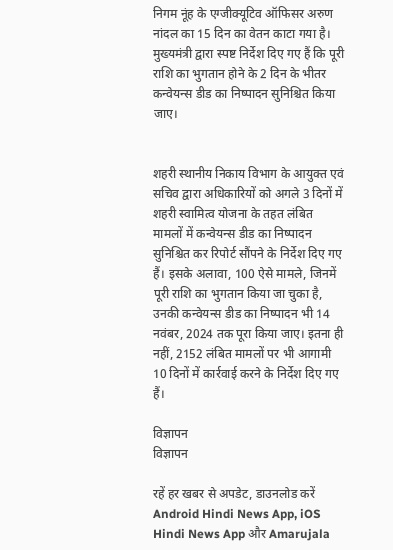निगम नूंह के एग्जीक्यूटिव ऑफिसर अरुण नांदल का 15 दिन का वेतन काटा गया है। मुख्यमंत्री द्वारा स्पष्ट निर्देश दिए गए हैं कि पूरी राशि का भुगतान होने के 2 दिन के भीतर कन्वेयन्स डीड का निष्पादन सुनिश्चित किया जाए।


शहरी स्थानीय निकाय विभाग के आयुक्त एवं सचिव द्वारा अधिकारियों को अगले 3 दिनों में शहरी स्वामित्व योजना के तहत लंबित मामलों में कन्वेयन्स डीड का निष्पादन सुनिश्चित कर रिपोर्ट सौंपने के निर्देश दिए गए हैं। इसके अलावा, 100 ऐसे मामले, जिनमें पूरी राशि का भुगतान किया जा चुका है, उनकी कन्वेयन्स डीड का निष्पादन भी 14 नवंबर, 2024 तक पूरा किया जाए। इतना ही नहीं, 2152 लंबित मामलों पर भी आगामी 10 दिनों में कार्रवाई करने के निर्देश दिए गए हैं।

विज्ञापन
विज्ञापन

रहें हर खबर से अपडेट, डाउनलोड करें Android Hindi News App, iOS Hindi News App और Amarujala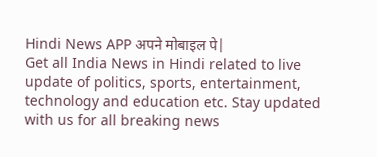Hindi News APP अपने मोबाइल पे|
Get all India News in Hindi related to live update of politics, sports, entertainment, technology and education etc. Stay updated with us for all breaking news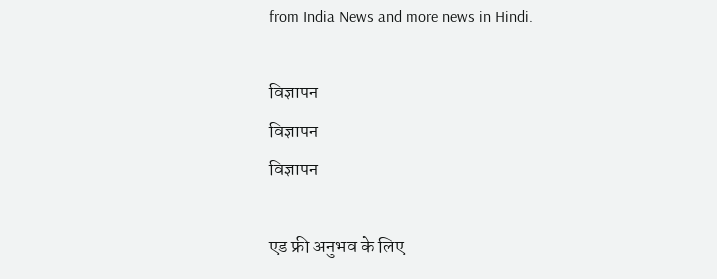from India News and more news in Hindi.

विज्ञापन
विज्ञापन
विज्ञापन

एड फ्री अनुभव के लिए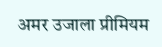अमर उजाला प्रीमियम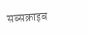सब्सक्राइब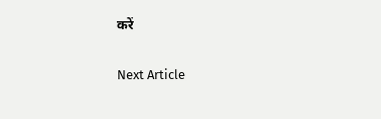करें

Next Article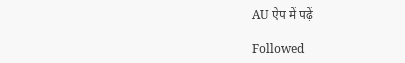AU ऐप में पढ़ें

Followed